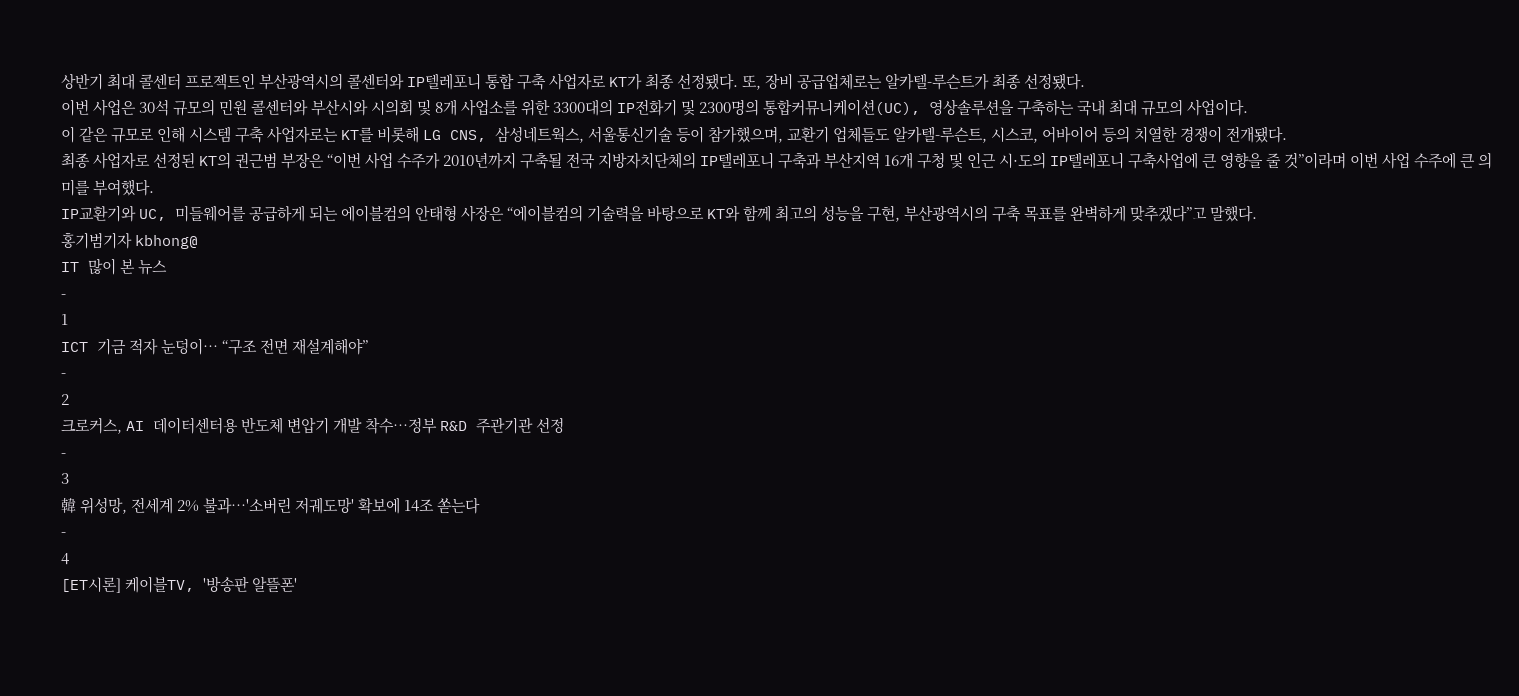상반기 최대 콜센터 프로젝트인 부산광역시의 콜센터와 IP텔레포니 통합 구축 사업자로 KT가 최종 선정됐다. 또, 장비 공급업체로는 알카텔-루슨트가 최종 선정됐다.
이번 사업은 30석 규모의 민원 콜센터와 부산시와 시의회 및 8개 사업소를 위한 3300대의 IP전화기 및 2300명의 통합커뮤니케이션(UC), 영상솔루션을 구축하는 국내 최대 규모의 사업이다.
이 같은 규모로 인해 시스템 구축 사업자로는 KT를 비롯해 LG CNS, 삼성네트웍스, 서울통신기술 등이 참가했으며, 교환기 업체들도 알카텔-루슨트, 시스코, 어바이어 등의 치열한 경쟁이 전개됐다.
최종 사업자로 선정된 KT의 권근범 부장은 “이번 사업 수주가 2010년까지 구축될 전국 지방자치단체의 IP텔레포니 구축과 부산지역 16개 구청 및 인근 시·도의 IP텔레포니 구축사업에 큰 영향을 줄 것”이라며 이번 사업 수주에 큰 의미를 부여했다.
IP교환기와 UC, 미들웨어를 공급하게 되는 에이블컴의 안태형 사장은 “에이블컴의 기술력을 바탕으로 KT와 함께 최고의 성능을 구현, 부산광역시의 구축 목표를 완벽하게 맞추겠다”고 말했다.
홍기범기자 kbhong@
IT 많이 본 뉴스
-
1
ICT 기금 적자 눈덩이… “구조 전면 재설계해야”
-
2
크로커스, AI 데이터센터용 반도체 변압기 개발 착수…정부 R&D 주관기관 선정
-
3
韓 위성망, 전세계 2% 불과…'소버린 저궤도망' 확보에 14조 쏟는다
-
4
[ET시론] 케이블TV, '방송판 알뜰폰'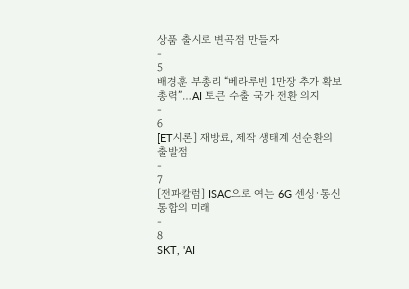상품 출시로 변곡점 만들자
-
5
배경훈 부총리 “베라루빈 1만장 추가 확보 총력”…AI 토큰 수출 국가 전환 의지
-
6
[ET시론] 재방료, 제작 생태계 선순환의 출발점
-
7
[전파칼럼] ISAC으로 여는 6G 센싱·통신 통합의 미래
-
8
SKT, 'AI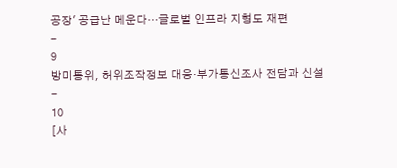공장' 공급난 메운다…글로벌 인프라 지형도 재편
-
9
방미통위, 허위조작정보 대응·부가통신조사 전담과 신설
-
10
[사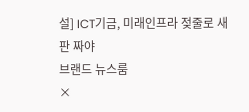설] ICT기금, 미래인프라 젖줄로 새판 짜야
브랜드 뉴스룸
×